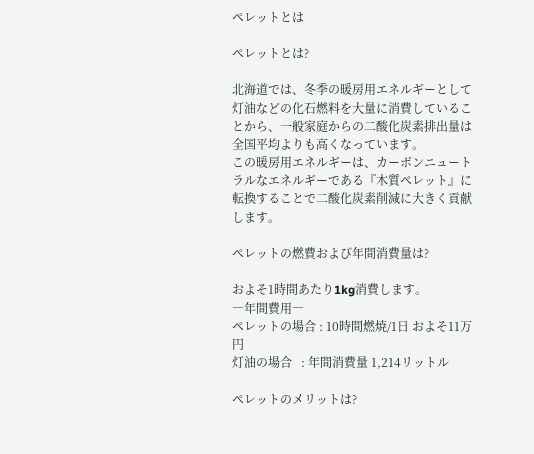ペレットとは

ペレットとは?

北海道では、冬季の暖房用エネルギーとして灯油などの化石燃料を大量に消費していることから、一般家庭からの二酸化炭素排出量は全国平均よりも高くなっています。
この暖房用エネルギーは、カーボンニュートラルなエネルギーである『木質ペレット』に転換することで二酸化炭素削減に大きく貢献します。

ペレットの燃費および年間消費量は?

およそ1時間あたり1kg消費します。
―年間費用―
ペレットの場合 : 10時間燃焼/1日 およそ11万円
灯油の場合   : 年間消費量 1,214リットル

ペレットのメリットは?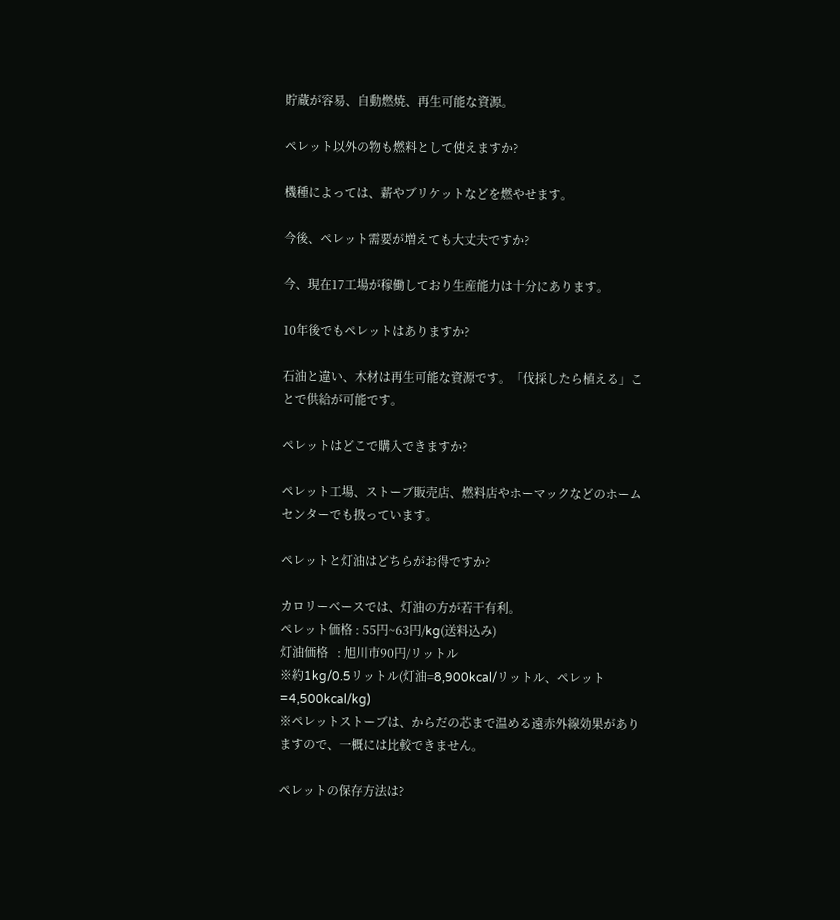貯蔵が容易、自動燃焼、再生可能な資源。

ペレット以外の物も燃料として使えますか?

機種によっては、薪やブリケットなどを燃やせます。

今後、ペレット需要が増えても大丈夫ですか?

今、現在17工場が稼働しており生産能力は十分にあります。

10年後でもペレットはありますか?

石油と違い、木材は再生可能な資源です。「伐採したら植える」ことで供給が可能です。

ペレットはどこで購入できますか?

ペレット工場、ストーブ販売店、燃料店やホーマックなどのホームセンターでも扱っています。

ペレットと灯油はどちらがお得ですか?

カロリーベースでは、灯油の方が若干有利。
ペレット価格 : 55円~63円/kg(送料込み)
灯油価格   : 旭川市90円/リットル
※約1kg/0.5リットル(灯油=8,900kcal/リットル、ペレット=4,500kcal/kg)
※ペレットストーブは、からだの芯まで温める遠赤外線効果がありますので、一概には比較できません。

ペレットの保存方法は?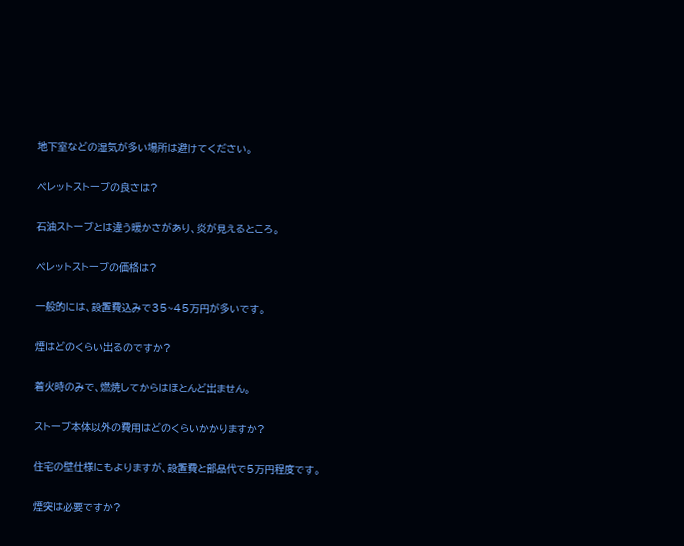地下室などの湿気が多い場所は避けてください。

ペレットストーブの良さは?

石油ストーブとは違う暖かさがあり、炎が見えるところ。

ペレットストーブの価格は?

一般的には、設置費込みで35~45万円が多いです。

煙はどのくらい出るのですか?

着火時のみで、燃焼してからはほとんど出ません。

ストーブ本体以外の費用はどのくらいかかりますか?

住宅の壁仕様にもよりますが、設置費と部品代で5万円程度です。

煙突は必要ですか?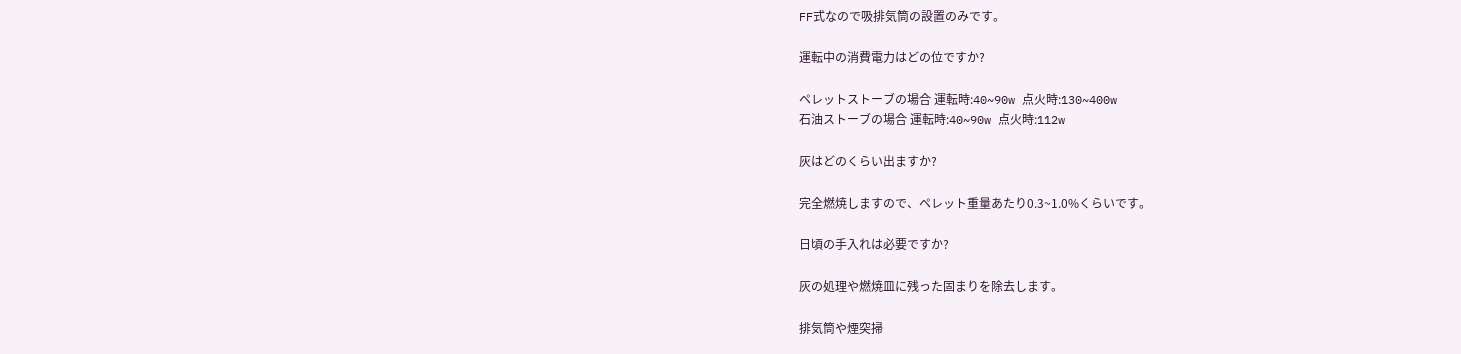FF式なので吸排気筒の設置のみです。

運転中の消費電力はどの位ですか?

ペレットストーブの場合 運転時:40~90w 点火時:130~400w
石油ストーブの場合 運転時:40~90w 点火時:112w

灰はどのくらい出ますか?

完全燃焼しますので、ペレット重量あたり0.3~1.0%くらいです。

日頃の手入れは必要ですか?

灰の処理や燃焼皿に残った固まりを除去します。

排気筒や煙突掃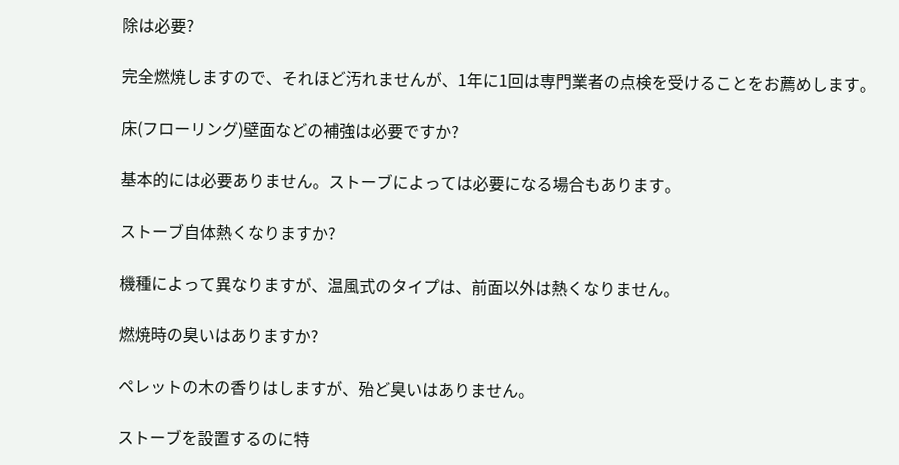除は必要?

完全燃焼しますので、それほど汚れませんが、1年に1回は専門業者の点検を受けることをお薦めします。

床(フローリング)壁面などの補強は必要ですか?

基本的には必要ありません。ストーブによっては必要になる場合もあります。

ストーブ自体熱くなりますか?

機種によって異なりますが、温風式のタイプは、前面以外は熱くなりません。

燃焼時の臭いはありますか?

ペレットの木の香りはしますが、殆ど臭いはありません。

ストーブを設置するのに特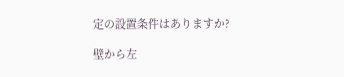定の設置条件はありますか?

壁から左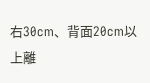右30cm、背面20cm以上離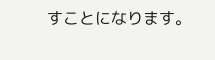すことになります。